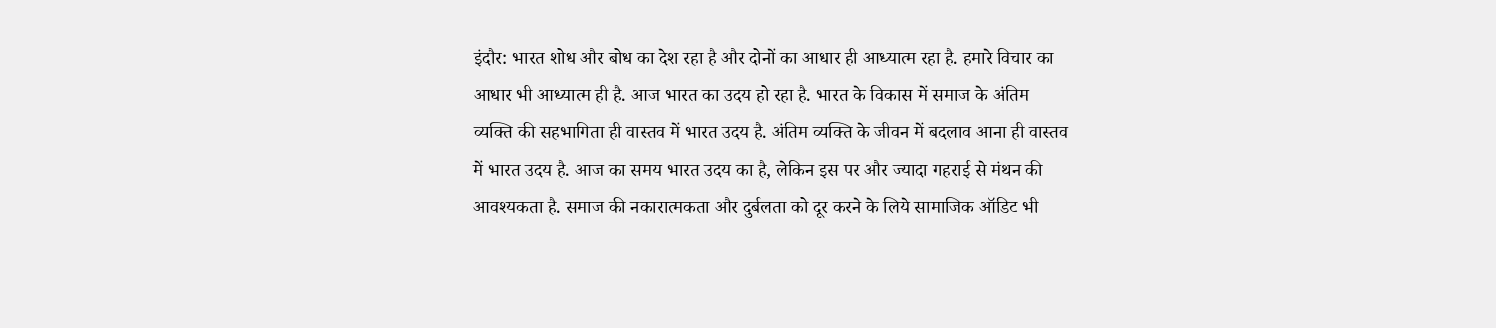इंदौर: भारत शोध और बोध का देश रहा है और दोनों का आधार ही आध्यात्म रहा है. हमारे विचार का आधार भी आध्यात्म ही है. आज भारत का उदय हो रहा है. भारत के विकास में समाज के अंतिम व्यक्ति की सहभागिता ही वास्तव में भारत उदय है. अंतिम व्यक्ति के जीवन में बदलाव आना ही वास्तव में भारत उदय है. आज का समय भारत उदय का है, लेकिन इस पर और ज्यादा गहराई से मंथन की आवश्यकता है. समाज की नकारात्मकता और दुर्बलता को दूर करने के लिये सामाजिक ऑडिट भी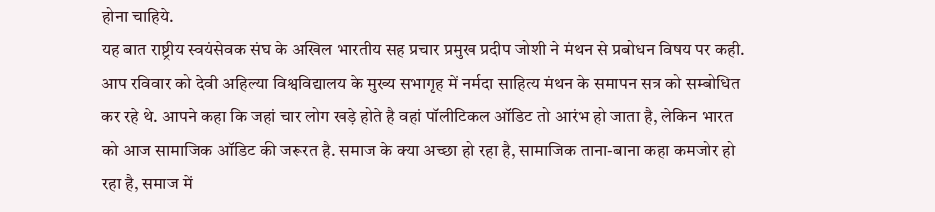होना चाहिये.
यह बात राष्ट्रीय स्वयंसेवक संघ के अखिल भारतीय सह प्रचार प्रमुख प्रदीप जोशी ने मंथन से प्रबोधन विषय पर कही. आप रविवार को देवी अहिल्या विश्वविद्यालय के मुख्य सभागृह में नर्मदा साहित्य मंथन के समापन सत्र को सम्बोधित कर रहे थे. आपने कहा कि जहां चार लोग खड़े होते है वहां पॉलीटिकल ऑडिट तो आरंभ हो जाता है, लेकिन भारत को आज सामाजिक ऑडिट की जरूरत है. समाज के क्या अच्छा हो रहा है, सामाजिक ताना-बाना कहा कमजोर हो रहा है, समाज में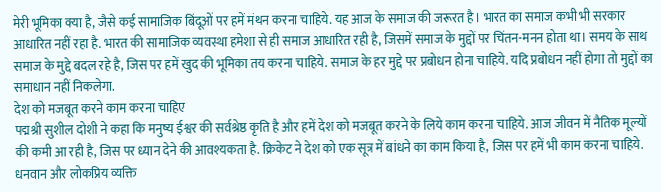मेरी भूमिका क्या है, जैसे कई सामाजिक बिंदूओं पर हमें मंथन करना चाहिये. यह आज के समाज की जरूरत है। भारत का समाज कभी भी सरकार आधारित नहीं रहा है. भारत की सामाजिक व्यवस्था हमेशा से ही समाज आधारित रही है, जिसमें समाज के मुद्दों पर चिंतन-मनन होता था। समय के साथ समाज के मुद्दे बदल रहे है, जिस पर हमें खुद की भूमिका तय करना चाहिये. समाज के हर मुद्दे पर प्रबोधन होना चाहिये. यदि प्रबोधन नहीं होगा तो मुद्दों का समाधान नहीं निकलेगा.
देश को मजबूत करने काम करना चाहिए
पद्मश्री सुशील दोशी ने कहा कि मनुष्य ईश्वर की सर्वश्रेष्ठ कृति है और हमें देश को मजबूत करने के लिये काम करना चाहिये. आज जीवन में नैतिक मूल्यों की कमी आ रही है, जिस पर ध्यान देने की आवश्यकता है. क्रिकेट ने देश को एक सूत्र में बांधने का काम किया है, जिस पर हमें भी काम करना चाहिये. धनवान और लोकप्रिय व्यक्ति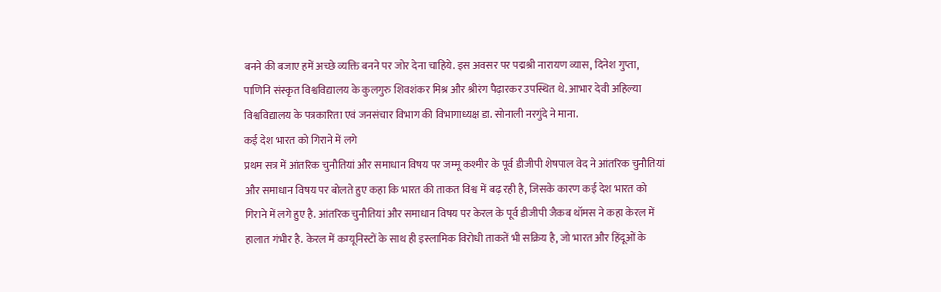बनने की बजाए हमें अच्छे व्यक्ति बनने पर जोर देना चाहिये. इस अवसर पर पद्मश्री नारायण व्यास, दिनेश गुप्ता, पाणिनि संस्कृत विश्वविद्यालय के कुलगुरु शिवशंकर मिश्र और श्रीरंग पैढ़ारकर उपस्थित थे. आभार देवी अहिल्या विश्वविद्यालय के पत्रकारिता एवं जनसंचार विभाग की विभागाध्यक्ष डा. सोनाली नरगुंदे ने माना.
कई देश भारत को गिराने में लगे
प्रथम सत्र में आंतरिक चुनौतियां और समाधान विषय पर जम्मू कश्मीर के पूर्व डीजीपी शेषपाल वेद ने आंतरिक चुनौतियां और समाधान विषय पर बोलते हुए कहा कि भारत की ताकत विश्व में बढ़ रही है, जिसके कारण कई देश भारत को गिराने में लगे हुए है. आंतरिक चुनौतियां और समाधान विषय पर केरल के पूर्व डीजीपी जैकब थॉमस ने कहा केरल में हालात गंभीर है. केरल में कम्यूनिस्टों के साथ ही इस्लामिक विरोधी ताकतें भी सक्रिय है, जो भारत और हिंदूओं के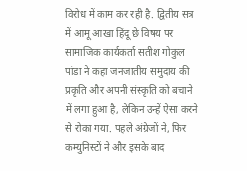विरोध में काम कर रही है. द्वितीय सत्र में आमू आखा हिंदू छे विषय पर सामाजिक कार्यकर्ता सतीश गोकुल पांडा ने कहा जनजातीय समुदाय की प्रकृति और अपनी संस्कृति को बचाने में लगा हुआ है, लेकिन उन्हें ऐसा करने से रोका गया. पहले अंग्रेजों ने, फिर कम्युनिस्टों ने और इसके बाद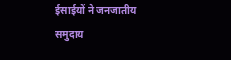ईसाईयों ने जनजातीय समुदाय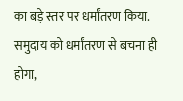का बड़े स्तर पर धर्मांतरण किया. समुदाय को धर्मांतरण से बचना ही होगा,